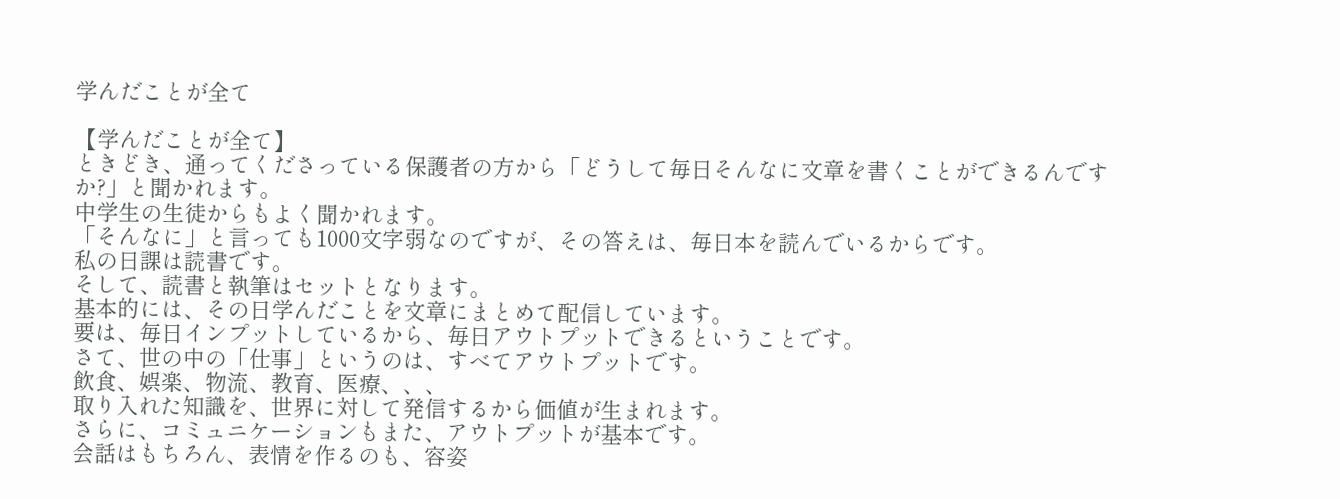学んだことが全て

【学んだことが全て】
ときどき、通ってくださっている保護者の方から「どうして毎日そんなに文章を書くことができるんですか?」と聞かれます。
中学生の生徒からもよく聞かれます。
「そんなに」と言っても1000文字弱なのですが、その答えは、毎日本を読んでいるからです。
私の日課は読書です。
そして、読書と執筆はセットとなります。
基本的には、その日学んだことを文章にまとめて配信しています。
要は、毎日インプットしているから、毎日アウトプットできるということです。
さて、世の中の「仕事」というのは、すべてアウトプットです。
飲食、娯楽、物流、教育、医療、、、
取り入れた知識を、世界に対して発信するから価値が生まれます。
さらに、コミュニケーションもまた、アウトプットが基本です。
会話はもちろん、表情を作るのも、容姿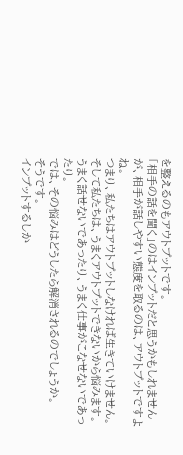を整えるのもアウトプットです。
「相手の話を聞く」のはインプットだと思うかもしれませんが、相手が話しやすい態度を取るのは、アウトプットですよね。
つまり、私たちはアウトプットしなければ生きていけません。
そして私たちは、うまくアウトプットできないから悩みます。
うまく話せないであったり、うまく仕事がこなせないであったり。
では、その悩みはどうしたら解消されるのでしょうか。
そうです。
インプットするしか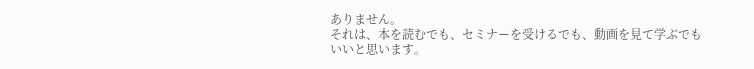ありません。
それは、本を読むでも、セミナーを受けるでも、動画を見て学ぶでもいいと思います。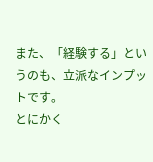また、「経験する」というのも、立派なインプットです。
とにかく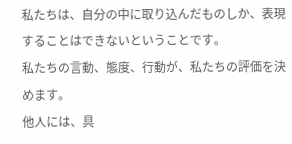私たちは、自分の中に取り込んだものしか、表現することはできないということです。
私たちの言動、態度、行動が、私たちの評価を決めます。
他人には、具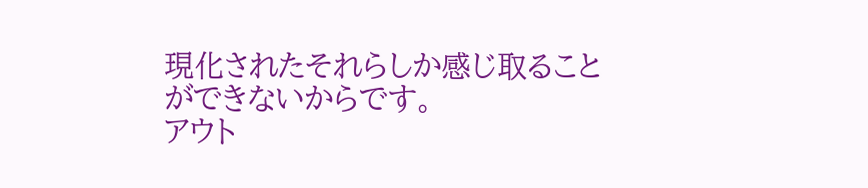現化されたそれらしか感じ取ることができないからです。
アウト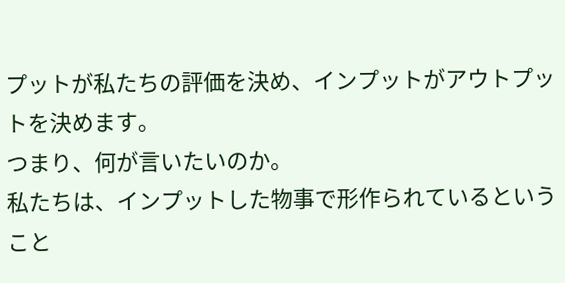プットが私たちの評価を決め、インプットがアウトプットを決めます。
つまり、何が言いたいのか。
私たちは、インプットした物事で形作られているということ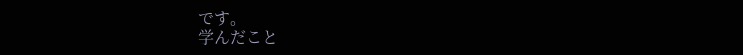です。
学んだこと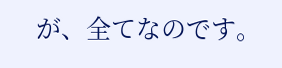が、全てなのです。